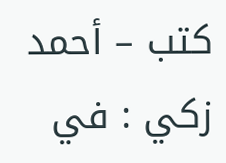كتب – أحمد زكي : في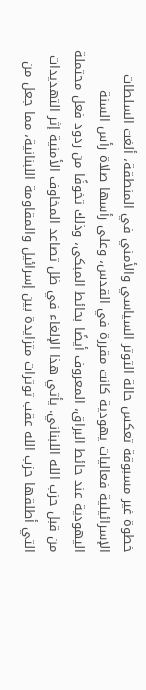خطوة غير مسبوقة تعكس حالة التوتر السياسي والأمني في المنطقة، ألغت السلطات الإسرائيلية فعاليات يهودية كانت مقررة في القدس، وعلى رأسها صلاة رأس السنة اليهودية عند حائط البراق، المعروف أيضًا بحائط المبكى، وذلك تخوفًا من ردود فعل محتملة من قبل حزب الله اللبناني. يأتي هذا الإلغاء في ظل تصاعد المخاوف الأمنية إثر التهديدات التي أطلقها حزب الله عقب توترات متزايدة بين إسرائيل والمقاومة اللبنانية، مما جعل من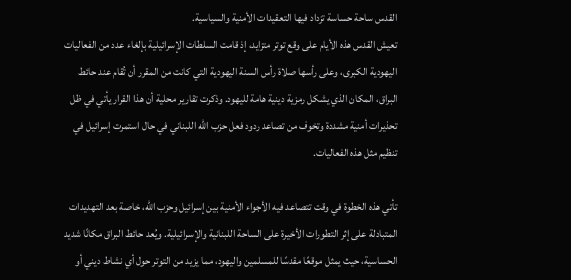القدس ساحة حساسة تزداد فيها التعقيدات الأمنية والسياسية.
تعيش القدس هذه الأيام على وقع توتر متزايد، إذ قامت السلطات الإسرائيلية بإلغاء عدد من الفعاليات اليهودية الكبرى، وعلى رأسها صلاة رأس السنة اليهودية التي كانت من المقرر أن تُقام عند حائط البراق، المكان الذي يشكل رمزية دينية هامة لليهود. وذكرت تقارير محلية أن هذا القرار يأتي في ظل تحذيرات أمنية مشددة وتخوف من تصاعد ردود فعل حزب الله اللبناني في حال استمرت إسرائيل في تنظيم مثل هذه الفعاليات.

تأتي هذه الخطوة في وقت تتصاعد فيه الأجواء الأمنية بين إسرائيل وحزب الله، خاصة بعد التهديدات المتبادلة على إثر التطورات الأخيرة على الساحة اللبنانية والإسرائيلية. ويُعد حائط البراق مكانًا شديد الحساسية، حيث يمثل موقعًا مقدسًا للمسلمين واليهود، مما يزيد من التوتر حول أي نشاط ديني أو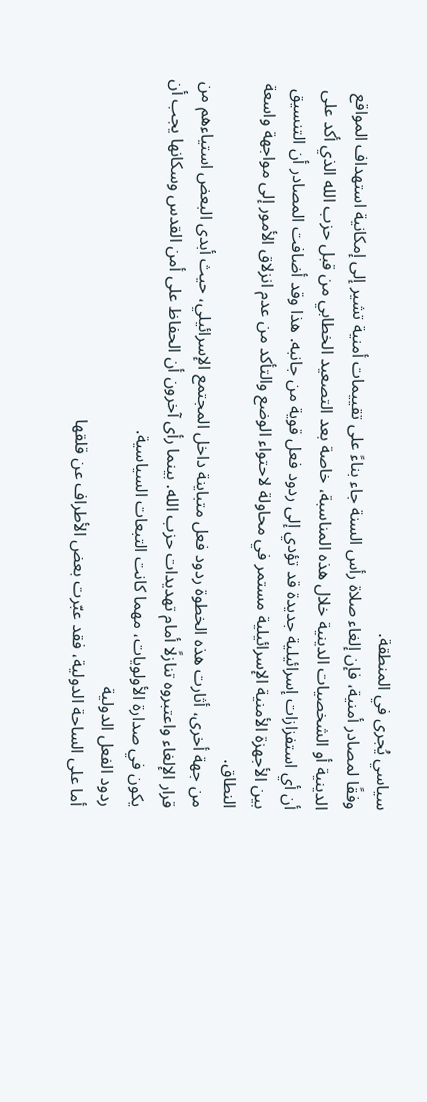سياسي يُجرى في المنطقة.
وفقًا لمصادر أمنية، فإن إلغاء صلاة رأس السنة جاء بناءً على تقييمات أمنية تشير إلى إمكانية استهداف المواقع الدينية أو الشخصيات الدينية خلال هذه المناسبة، خاصة بعد التصعيد الخطابي من قبل حزب الله الذي أكد على أن أي استفزازات إسرائيلية جديدة قد تؤدي إلى ردود فعل قوية من جانبه. هذا وقد أضافت المصادر أن التنسيق بين الأجهزة الأمنية الإسرائيلية مستمر في محاولة لاحتواء الوضع والتأكد من عدم انزلاق الأمور إلى مواجهة واسعة النطاق.
من جهة أخرى، أثارت هذه الخطوة ردود فعل متباينة داخل المجتمع الإسرائيلي، حيث أبدى البعض استياءهم من قرار الإلغاء واعتبروه تنازلًا أمام تهديدات حزب الله. بينما رأى آخرون أن الحفاظ على أمن القدس وسكانها يجب أن يكون في صدارة الأولويات، مهما كانت التبعات السياسية.
ردود الفعل الدولية
أما على الساحة الدولية، فقد عبّرت بعض الأطراف عن قلقها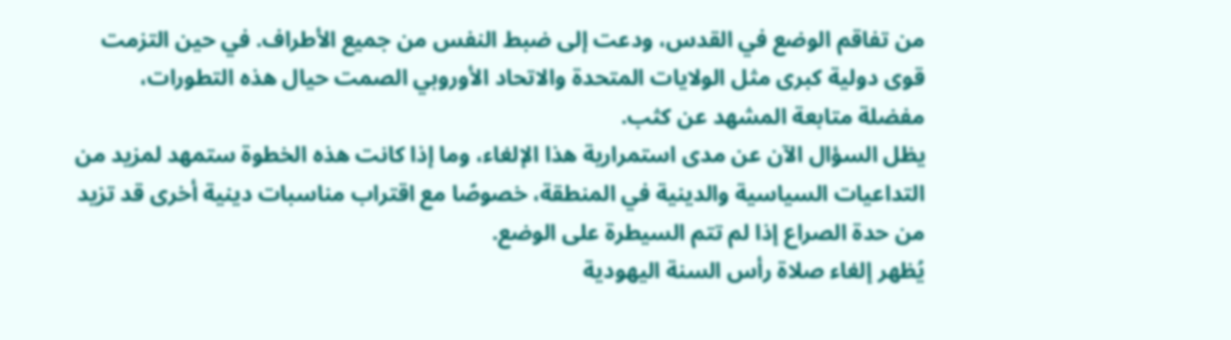من تفاقم الوضع في القدس، ودعت إلى ضبط النفس من جميع الأطراف. في حين التزمت قوى دولية كبرى مثل الولايات المتحدة والاتحاد الأوروبي الصمت حيال هذه التطورات، مفضلة متابعة المشهد عن كثب.
يظل السؤال الآن عن مدى استمرارية هذا الإلغاء، وما إذا كانت هذه الخطوة ستمهد لمزيد من التداعيات السياسية والدينية في المنطقة، خصوصًا مع اقتراب مناسبات دينية أخرى قد تزيد من حدة الصراع إذا لم تتم السيطرة على الوضع.
يُظهر إلغاء صلاة رأس السنة اليهودية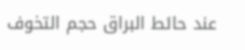عند حائط البراق حجم التخوف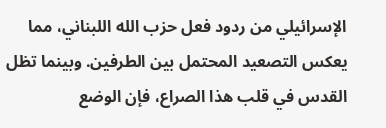الإسرائيلي من ردود فعل حزب الله اللبناني، مما يعكس التصعيد المحتمل بين الطرفين. وبينما تظل القدس في قلب هذا الصراع، فإن الوضع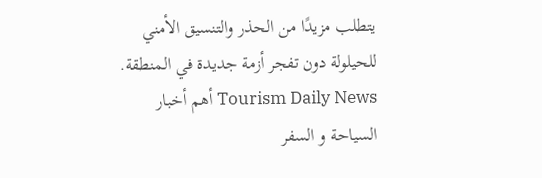يتطلب مزيدًا من الحذر والتنسيق الأمني للحيلولة دون تفجر أزمة جديدة في المنطقة.
Tourism Daily News أهم أخبار السياحة و السفر